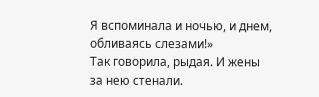Я вспоминала и ночью, и днем, обливаясь слезами!»
Так говорила, рыдая. И жены за нею стенали.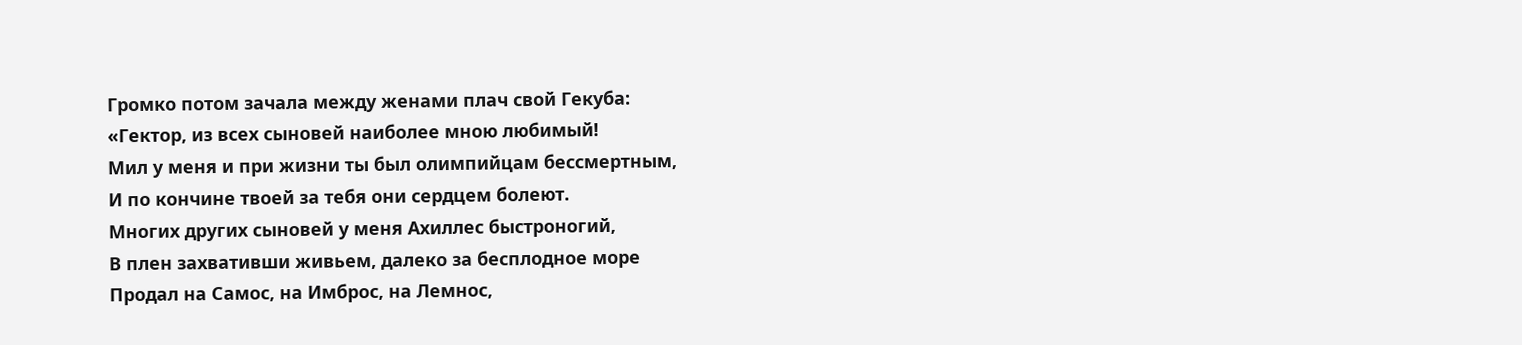Громко потом зачала между женами плач свой Гекуба:
«Гектор, из всех сыновей наиболее мною любимый!
Мил у меня и при жизни ты был олимпийцам бессмертным,
И по кончине твоей за тебя они сердцем болеют.
Многих других сыновей у меня Ахиллес быстроногий,
В плен захвативши живьем, далеко за бесплодное море
Продал на Самос, на Имброс, на Лемнос,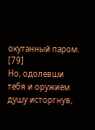окутанный паром. [79]
Но, одолевши тебя и оружием душу исторгнув,